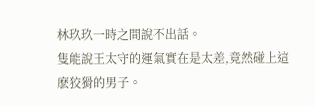林玖玖一時之間說不出話。
隻能說王太守的運氣實在是太差,竟然碰上這麽狡猾的男子。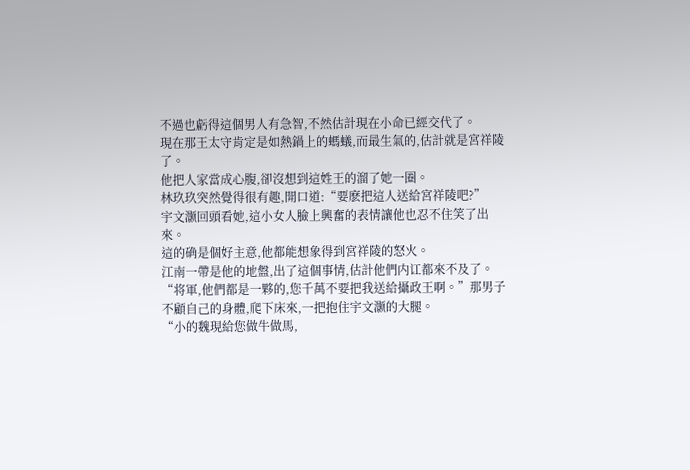不過也虧得這個男人有急智,不然估計現在小命已經交代了。
現在那王太守肯定是如熱鍋上的螞蟻,而最生氣的,估計就是宮祥陵了。
他把人家當成心腹,卻沒想到這姓王的溜了她一圈。
林玖玖突然覺得很有趣,開口道:“要麽把這人送給宮祥陵吧?”
宇文灏回頭看她,這小女人臉上興奮的表情讓他也忍不住笑了出來。
這的确是個好主意,他都能想象得到宮祥陵的怒火。
江南一帶是他的地盤,出了這個事情,估計他們内讧都來不及了。
“将軍,他們都是一夥的,您千萬不要把我送給攝政王啊。”那男子不顧自己的身體,爬下床來,一把抱住宇文灏的大腿。
“小的魏現給您做牛做馬,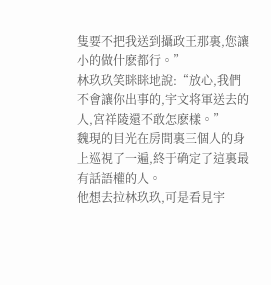隻要不把我送到攝政王那裏,您讓小的做什麽都行。”
林玖玖笑眯眯地說:“放心,我們不會讓你出事的,宇文将軍送去的人,宮祥陵還不敢怎麽樣。”
魏現的目光在房間裏三個人的身上巡視了一遍,終于确定了這裏最有話語權的人。
他想去拉林玖玖,可是看見宇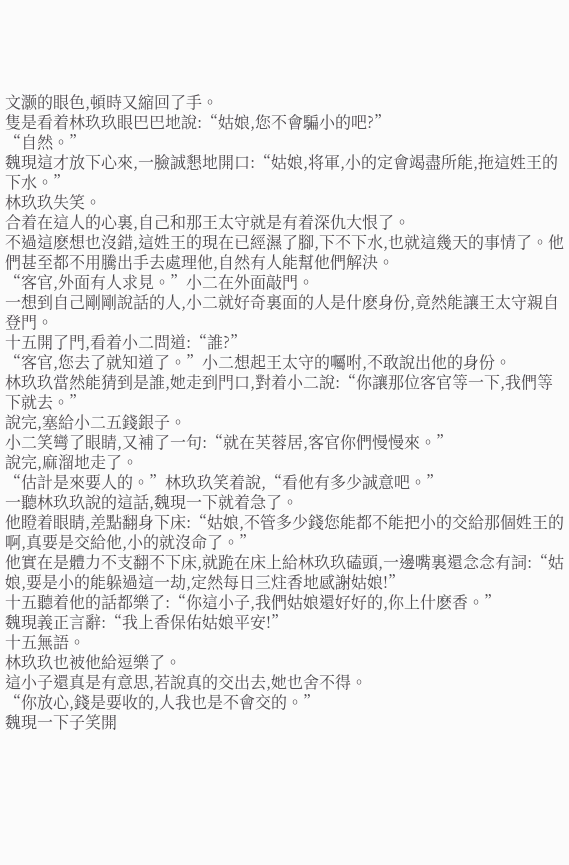文灏的眼色,頓時又縮回了手。
隻是看着林玖玖眼巴巴地說:“姑娘,您不會騙小的吧?”
“自然。”
魏現這才放下心來,一臉誠懇地開口:“姑娘,将軍,小的定會竭盡所能,拖這姓王的下水。”
林玖玖失笑。
合着在這人的心裏,自己和那王太守就是有着深仇大恨了。
不過這麽想也沒錯,這姓王的現在已經濕了腳,下不下水,也就這幾天的事情了。他們甚至都不用騰出手去處理他,自然有人能幫他們解決。
“客官,外面有人求見。”小二在外面敲門。
一想到自己剛剛說話的人,小二就好奇裏面的人是什麽身份,竟然能讓王太守親自登門。
十五開了門,看着小二問道:“誰?”
“客官,您去了就知道了。”小二想起王太守的囑咐,不敢說出他的身份。
林玖玖當然能猜到是誰,她走到門口,對着小二說:“你讓那位客官等一下,我們等下就去。”
說完,塞給小二五錢銀子。
小二笑彎了眼睛,又補了一句:“就在芙蓉居,客官你們慢慢來。”
說完,麻溜地走了。
“估計是來要人的。”林玖玖笑着說,“看他有多少誠意吧。”
一聽林玖玖說的這話,魏現一下就着急了。
他瞪着眼睛,差點翻身下床:“姑娘,不管多少錢您能都不能把小的交給那個姓王的啊,真要是交給他,小的就沒命了。”
他實在是體力不支翻不下床,就跪在床上給林玖玖磕頭,一邊嘴裏還念念有詞:“姑娘,要是小的能躲過這一劫,定然每日三炷香地感謝姑娘!”
十五聽着他的話都樂了:“你這小子,我們姑娘還好好的,你上什麽香。”
魏現義正言辭:“我上香保佑姑娘平安!”
十五無語。
林玖玖也被他給逗樂了。
這小子還真是有意思,若說真的交出去,她也舍不得。
“你放心,錢是要收的,人我也是不會交的。”
魏現一下子笑開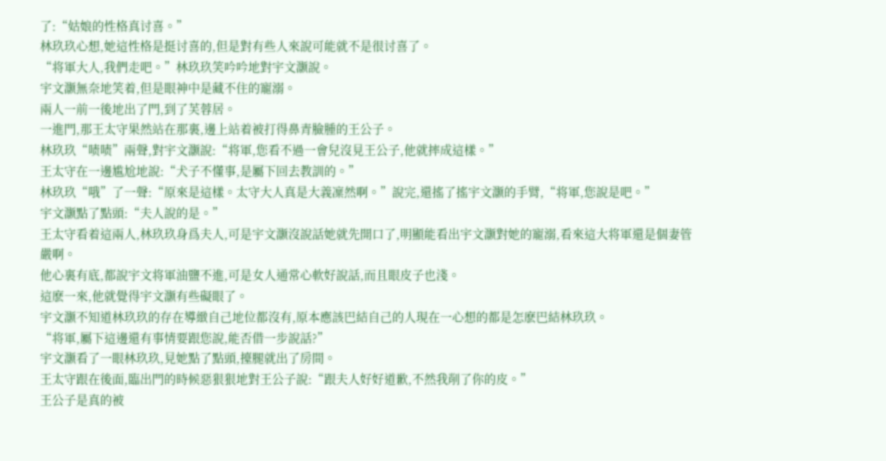了:“姑娘的性格真讨喜。”
林玖玖心想,她這性格是挺讨喜的,但是對有些人來說可能就不是很讨喜了。
“将軍大人,我們走吧。”林玖玖笑吟吟地對宇文灏說。
宇文灏無奈地笑着,但是眼神中是藏不住的寵溺。
兩人一前一後地出了門,到了芙蓉居。
一進門,那王太守果然站在那裏,邊上站着被打得鼻青臉腫的王公子。
林玖玖“啧啧”兩聲,對宇文灏說:“将軍,您看不過一會兒沒見王公子,他就摔成這樣。”
王太守在一邊尴尬地說:“犬子不懂事,是屬下回去教訓的。”
林玖玖“哦”了一聲:“原來是這樣。太守大人真是大義凜然啊。”說完,還搖了搖宇文灏的手臂,“将軍,您說是吧。”
宇文灏點了點頭:“夫人說的是。”
王太守看着這兩人,林玖玖身爲夫人,可是宇文灏沒說話她就先開口了,明顯能看出宇文灏對她的寵溺,看來這大将軍還是個妻管嚴啊。
他心裏有底,都說宇文将軍油鹽不進,可是女人通常心軟好說話,而且眼皮子也淺。
這麽一來,他就覺得宇文灏有些礙眼了。
宇文灏不知道林玖玖的存在導緻自己地位都沒有,原本應該巴結自己的人現在一心想的都是怎麽巴結林玖玖。
“将軍,屬下這邊還有事情要跟您說,能否借一步說話?”
宇文灏看了一眼林玖玖,見她點了點頭,擡腿就出了房間。
王太守跟在後面,臨出門的時候惡狠狠地對王公子說:“跟夫人好好道歉,不然我削了你的皮。”
王公子是真的被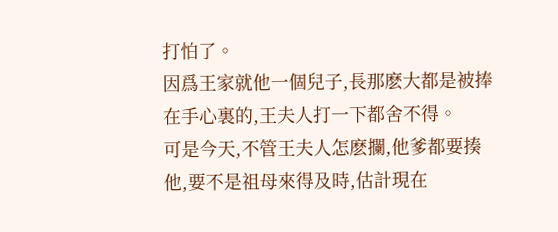打怕了。
因爲王家就他一個兒子,長那麽大都是被捧在手心裏的,王夫人打一下都舍不得。
可是今天,不管王夫人怎麽攔,他爹都要揍他,要不是祖母來得及時,估計現在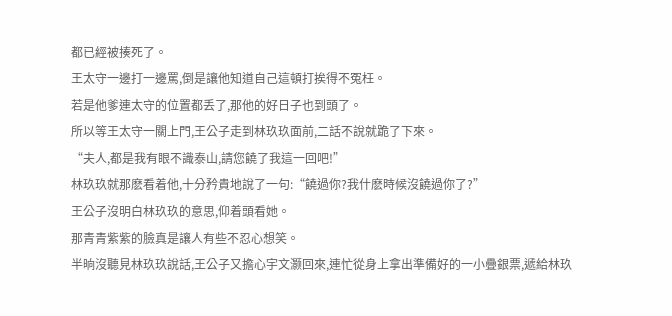都已經被揍死了。
王太守一邊打一邊罵,倒是讓他知道自己這頓打挨得不冤枉。
若是他爹連太守的位置都丢了,那他的好日子也到頭了。
所以等王太守一關上門,王公子走到林玖玖面前,二話不說就跪了下來。
“夫人,都是我有眼不識泰山,請您饒了我這一回吧!”
林玖玖就那麽看着他,十分矜貴地說了一句:“饒過你?我什麽時候沒饒過你了?”
王公子沒明白林玖玖的意思,仰着頭看她。
那青青紫紫的臉真是讓人有些不忍心想笑。
半晌沒聽見林玖玖說話,王公子又擔心宇文灏回來,連忙從身上拿出準備好的一小疊銀票,遞給林玖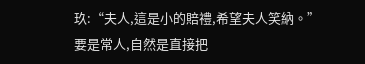玖:“夫人,這是小的賠禮,希望夫人笑納。”
要是常人,自然是直接把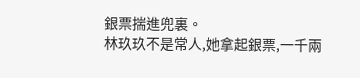銀票揣進兜裏。
林玖玖不是常人,她拿起銀票,一千兩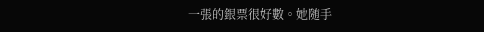一張的銀票很好數。她随手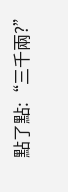點了點:“三千兩?”